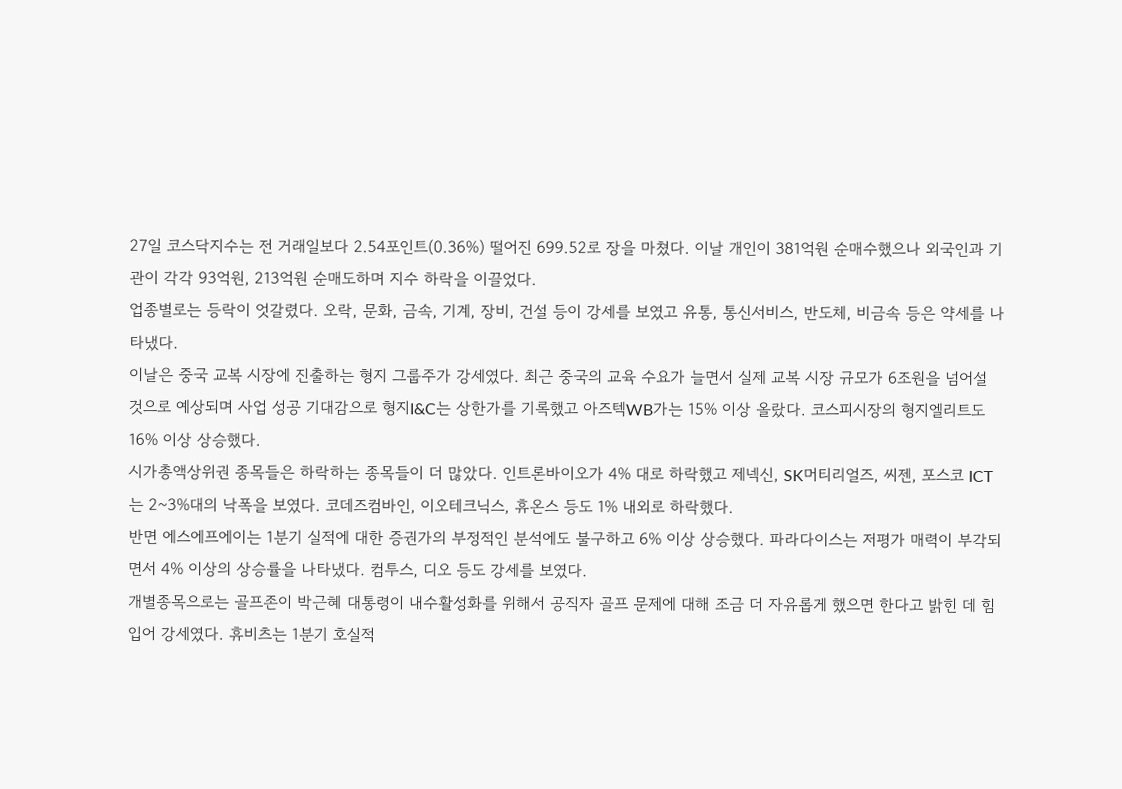27일 코스닥지수는 전 거래일보다 2.54포인트(0.36%) 떨어진 699.52로 장을 마쳤다. 이날 개인이 381억원 순매수했으나 외국인과 기관이 각각 93억원, 213억원 순매도하며 지수 하락을 이끌었다.
업종별로는 등락이 엇갈렸다. 오락, 문화, 금속, 기계, 장비, 건설 등이 강세를 보였고 유통, 통신서비스, 반도체, 비금속 등은 약세를 나타냈다.
이날은 중국 교복 시장에 진출하는 형지 그룹주가 강세였다. 최근 중국의 교육 수요가 늘면서 실제 교복 시장 규모가 6조원을 넘어설 것으로 예상되며 사업 성공 기대감으로 형지I&C는 상한가를 기록했고 아즈텍WB가는 15% 이상 올랐다. 코스피시장의 형지엘리트도 16% 이상 상승했다.
시가총액상위권 종목들은 하락하는 종목들이 더 많았다. 인트론바이오가 4% 대로 하락했고 제넥신, SK머티리얼즈, 씨젠, 포스코 ICT는 2~3%대의 낙폭을 보였다. 코데즈컴바인, 이오테크닉스, 휴온스 등도 1% 내외로 하락했다.
반면 에스에프에이는 1분기 실적에 대한 증권가의 부정적인 분석에도 불구하고 6% 이상 상승했다. 파라다이스는 저평가 매력이 부각되면서 4% 이상의 상승률을 나타냈다. 컴투스, 디오 등도 강세를 보였다.
개별종목으로는 골프존이 박근혜 대통령이 내수활성화를 위해서 공직자 골프 문제에 대해 조금 더 자유롭게 했으면 한다고 밝힌 데 힘입어 강세였다. 휴비츠는 1분기 호실적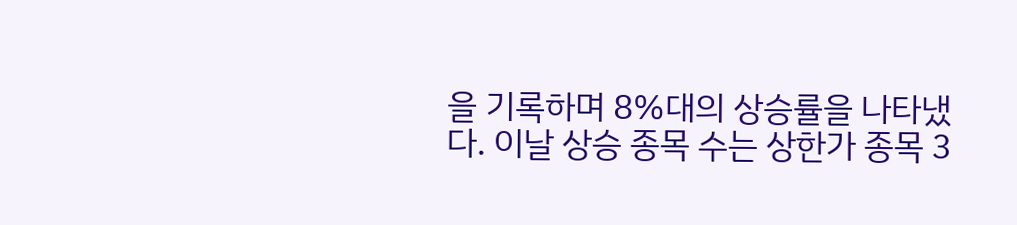을 기록하며 8%대의 상승률을 나타냈다. 이날 상승 종목 수는 상한가 종목 3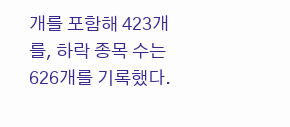개를 포함해 423개를, 하락 종목 수는 626개를 기록했다.